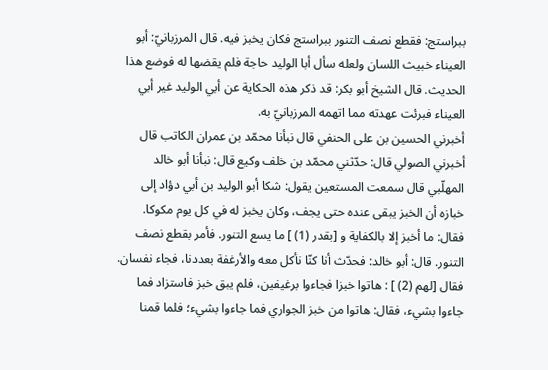ببراستج: فقطع نصف التنور ببراستج فكان يخبز فيه. قال المرزبانيّ: أبو العيناء خبيث اللسان ولعله سأل أبا الوليد حاجة فلم يقضها له فوضع هذا الحديث. قال الشيخ أبو بكر: قد ذكر هذه الحكاية عن أبي الوليد غير أبي العيناء فبرئت عهدته مما اتهمه المرزبانيّ به.
أخبرني الحسين بن على الحنفي قال نبأنا محمّد بن عمران الكاتب قال أخبرني الصولي قال: حدّثني محمّد بن خلف وكيع قال: نبأنا أبو خالد المهلّبي قال سمعت المستعين يقول: شكا أبو الوليد بن أبي دؤاد إلى خبازه أن الخبز يبقى عنده حتى يجف، وكان يخبز له في كل يوم مكوكا. فقال: ما أخبز إلا بالكفاية و [بقدر (1) ] ما يسع التنور. فأمر بقطع نصف التنور. قال: أبو خالد: فحدّث أنا كنّا نأكل معه والأرغفة بعددنا، فجاء نفسان. فقال [لهم (2) ] : هاتوا خبزا فجاءوا برغيفين، فلم يبق خبز فاستزاد فما جاءوا بشيء، فقال: هاتوا من خبز الجواري فما جاءوا بشيء؛ فلما قمنا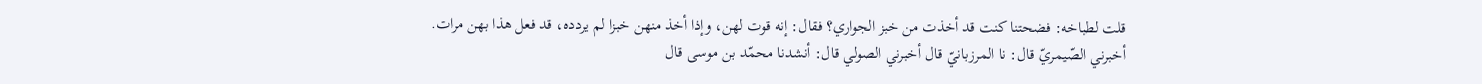قلت لطباخه: فضحتنا كنت قد أخذت من خبز الجواري؟ فقال: إنه قوت لهن، وإذا أخذ منهن خبزا لم يردده، قد فعل هذا بهن مرات.
أخبرني الصّيمريّ قال: نا المرزبانيّ قال أخبرني الصولي قال: أنشدنا محمّد بن موسى قال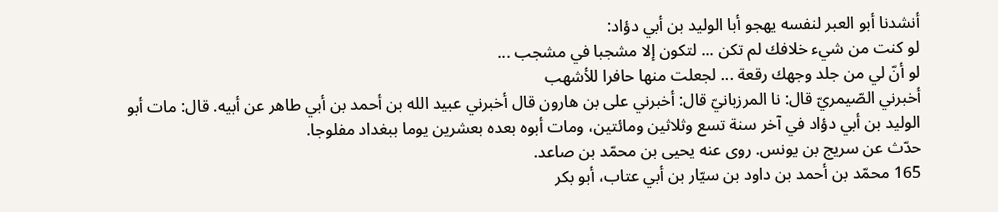أنشدنا أبو العبر لنفسه يهجو أبا الوليد بن أبي دؤاد:
لو كنت من شيء خلافك لم تكن ... لتكون إلا مشجبا في مشجب ...
لو أنّ لي من جلد وجهك رقعة ... لجعلت منها حافرا للأشهب
أخبرني الصّيمريّ قال: نا المرزبانيّ قال: أخبرني على بن هارون قال أخبرني عبيد الله بن أحمد بن أبي طاهر عن أبيه. قال: مات أبو الوليد بن أبي دؤاد في آخر سنة تسع وثلاثين ومائتين، ومات أبوه بعده بعشرين يوما ببغداد مفلوجا.
حدّث عن سريج بن يونس. روى عنه يحيى بن محمّد بن صاعد.
165 محمّد بن أحمد بن داود بن سيّار بن أبي عتاب، أبو بكر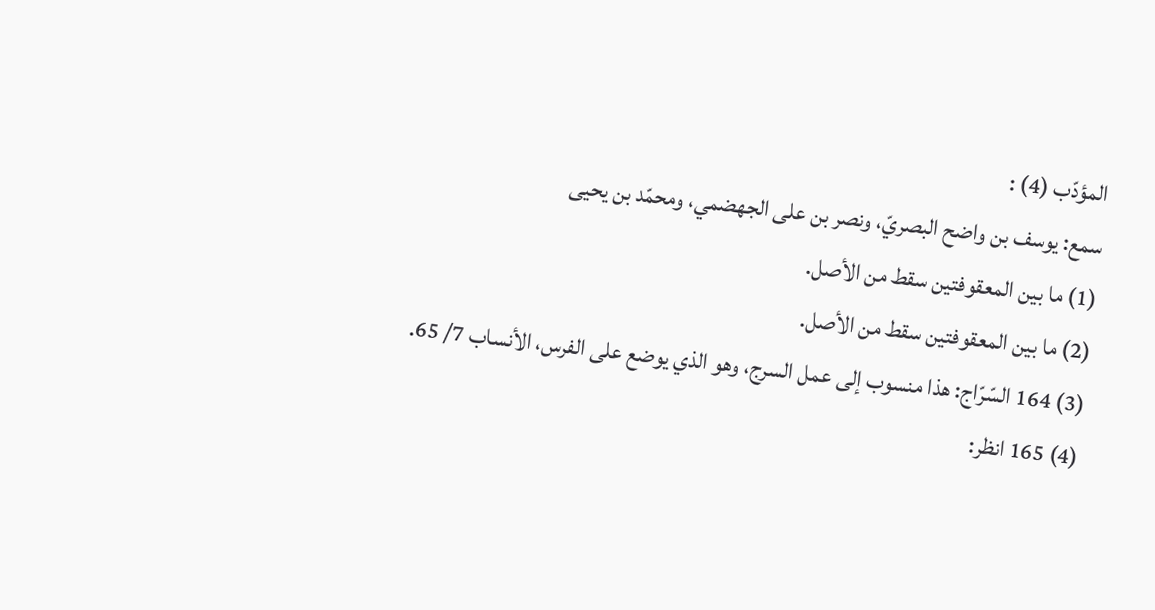المؤدّب (4) :
سمع: يوسف بن واضح البصريّ، ونصر بن على الجهضمي، ومحمّد بن يحيى
(1) ما بين المعقوفتين سقط من الأصل.
(2) ما بين المعقوفتين سقط من الأصل.
(3) 164 السّرّاج: هذا منسوب إلى عمل السرج، وهو الذي يوضع على الفرس، الأنساب 7/ 65.
(4) 165 انظر: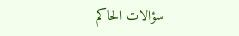سؤالات الحاكم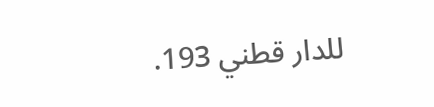للدار قطني 193.